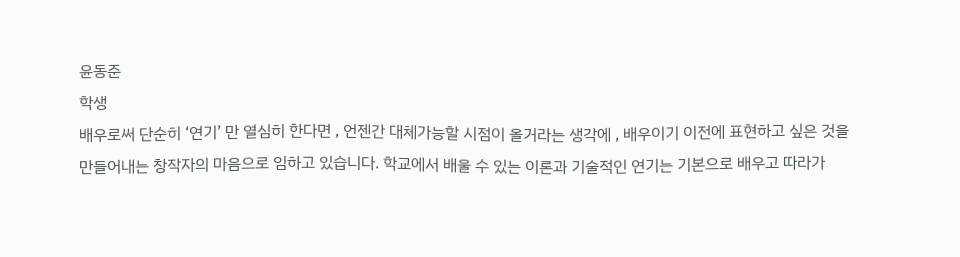윤동준
학생
배우로써 단순히 ‘연기’ 만 열심히 한다면 , 언젠간 대체가능할 시점이 올거라는 생각에 , 배우이기 이전에 표현하고 싶은 것을 만들어내는 창작자의 마음으로 임하고 있습니다. 학교에서 배울 수 있는 이론과 기술적인 연기는 기본으로 배우고 따라가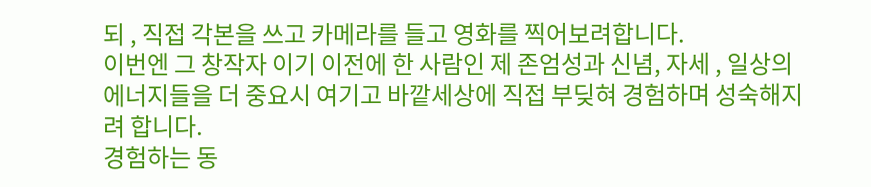되 , 직접 각본을 쓰고 카메라를 들고 영화를 찍어보려합니다.
이번엔 그 창작자 이기 이전에 한 사람인 제 존엄성과 신념, 자세 , 일상의 에너지들을 더 중요시 여기고 바깥세상에 직접 부딪혀 경험하며 성숙해지려 합니다.
경험하는 동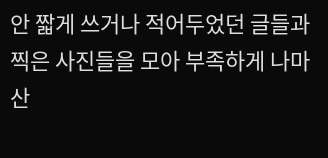안 짧게 쓰거나 적어두었던 글들과 찍은 사진들을 모아 부족하게 나마 산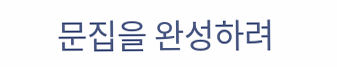문집을 완성하려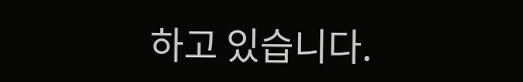하고 있습니다.